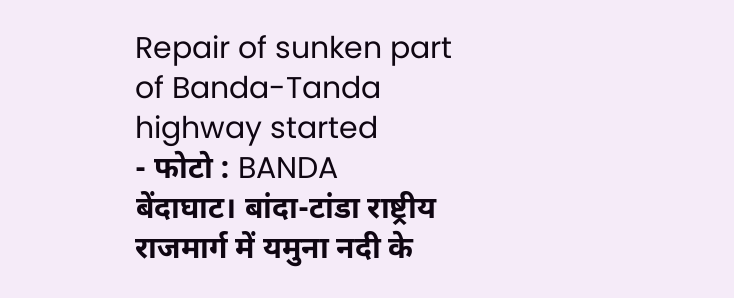Repair of sunken part of Banda-Tanda highway started
- फोटो : BANDA
बेंदाघाट। बांदा-टांडा राष्ट्रीय राजमार्ग में यमुना नदी के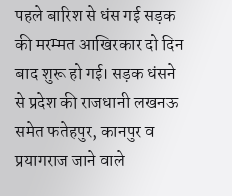पहले बारिश से धंस गई सड़क की मरम्मत आखिरकार दो दिन बाद शुरू हो गई। सड़क धंसने से प्रदेश की राजधानी लखनऊ समेत फतेहपुर, कानपुर व प्रयागराज जाने वाले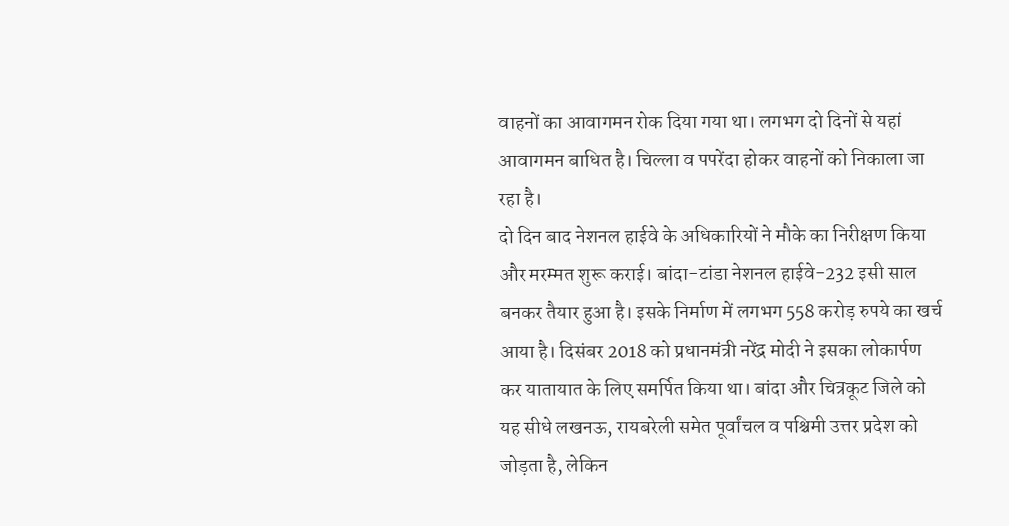वाहनों का आवागमन रोक दिया गया था। लगभग दो दिनों से यहां आवागमन बाधित है। चिल्ला व पपरेंदा होकर वाहनों को निकाला जा रहा है।
दो दिन बाद नेशनल हाईवे के अधिकारियों ने मौके का निरीक्षण किया और मरम्मत शुरू कराई। बांदा-टांडा नेशनल हाईवे-232 इसी साल बनकर तैयार हुआ है। इसके निर्माण में लगभग 558 करोड़ रुपये का खर्च आया है। दिसंबर 2018 को प्रधानमंत्री नरेंद्र मोदी ने इसका लोकार्पण कर यातायात के लिए समर्पित किया था। बांदा और चित्रकूट जिले को यह सीधे लखनऊ, रायबरेली समेत पूर्वांचल व पश्चिमी उत्तर प्रदेश को जोड़ता है, लेकिन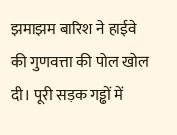झमाझम बारिश ने हाईवे की गुणवत्ता की पोल खोल दी। पूरी सड़क गड्ढों में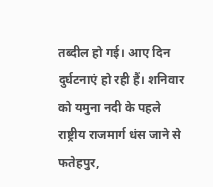तब्दील हो गई। आए दिन दुर्घटनाएं हो रही हैं। शनिवार को यमुना नदी के पहले राष्ट्रीय राजमार्ग धंस जाने से फतेहपुर,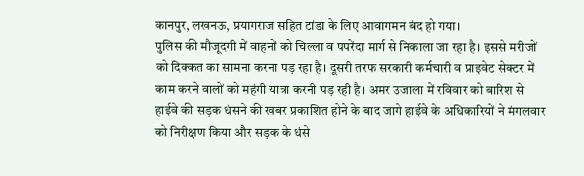कानपुर, लखनऊ, प्रयागराज सहित टांडा के लिए आवागमन बंद हो गया।
पुलिस की मौजूदगी में वाहनों को चिल्ला व पपरेंदा मार्ग से निकाला जा रहा है। इससे मरीजों को दिक्कत का सामना करना पड़ रहा है। दूसरी तरफ सरकारी कर्मचारी व प्राइवेट सेक्टर में काम करने वालों को महंगी यात्रा करनी पड़ रही है। अमर उजाला में रविवार को बारिश से हाईवे की सड़क धंसने की खबर प्रकाशित होने के बाद जागे हाईवे के अधिकारियों ने मंगलवार को निरीक्षण किया और सड़क के धंसे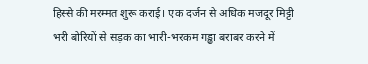हिस्से की मरम्मत शुरू कराई। एक दर्जन से अधिक मजदूर मिट्टी भरी बोरियों से सड़क का भारी-भरकम गड्ढा बराबर करने में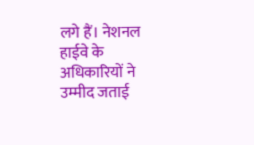लगे हैं। नेशनल हाईवे के अधिकारियों ने उम्मीद जताई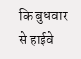कि बुधवार से हाईवे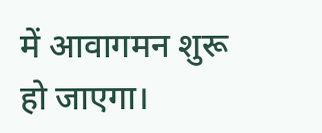में आवागमन शुरू हो जाएगा।